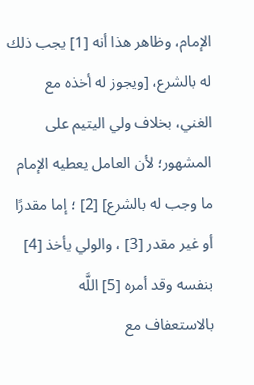الإمام، وظاهر هذا أنه [1] يجب ذلك له بالشرع، [ويجوز له أخذه مع الغني، بخلاف ولي اليتيم على المشهور؛ لأن العامل يعطيه الإمام ما وجب له بالشرع] [2] ؛ إما مقدرًا أو غير مقدر [3] ، والولي يأخذ [4] بنفسه وقد أمره [5] اللَّه بالاستعفاف مع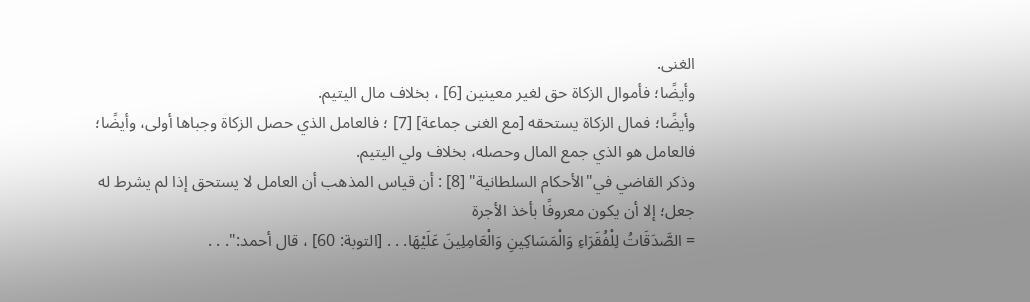الغنى.
وأيضًا؛ فأموال الزكاة حق لغير معينين [6] ، بخلاف مال اليتيم.
وأيضًا؛ فمال الزكاة يستحقه [مع الغنى جماعة] [7] ؛ فالعامل الذي حصل الزكاة وجباها أولى، وأيضًا؛ فالعامل هو الذي جمع المال وحصله، بخلاف ولي اليتيم.
وذكر القاضي في"الأحكام السلطانية" [8] : أن قياس المذهب أن العامل لا يستحق إذا لم يشرط له جعل؛ إلا أن يكون معروفًا بأخذ الأجرة
= الصَّدَقَاتُ لِلْفُقَرَاءِ وَالْمَسَاكِينِ وَالْعَامِلِينَ عَلَيْهَا. . . [التوبة: 60] ، قال أحمد:". . .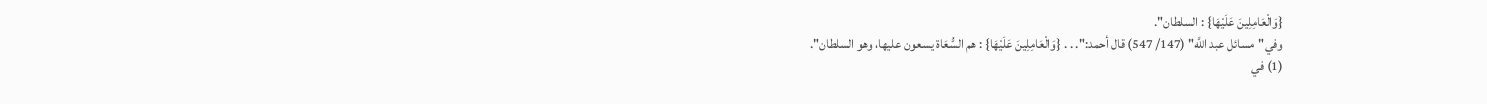{وَالْعَامِلِينَ عَلَيْهَا} : السلطان".
وفي"مسائل عبد اللَّه" (147/ 547) قال أحمد:". . . {وَالْعَامِلِينَ عَلَيْهَا} : هم السُّعَاة يسعون عليها، وهو السلطان".
(1) في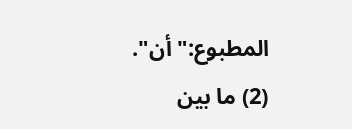المطبوع:"أن".
(2) ما بين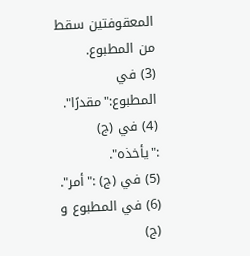المعقوفتين سقط من المطبوع.
(3) في المطبوع:"مقدرًا".
(4) في (ج) :"يأخذه".
(5) في (ج) :"أمر".
(6) في المطبوع و (ج)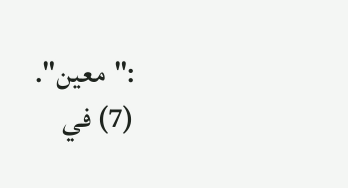:"معين".
(7) في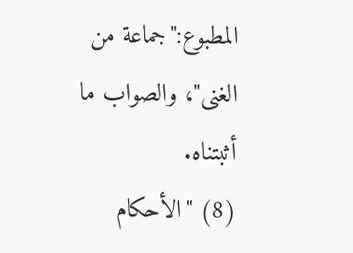المطبوع:"جماعة من الغنى"، والصواب ما أثبتناه.
(8) "الأحكام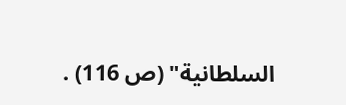السلطانية" (ص 116) .